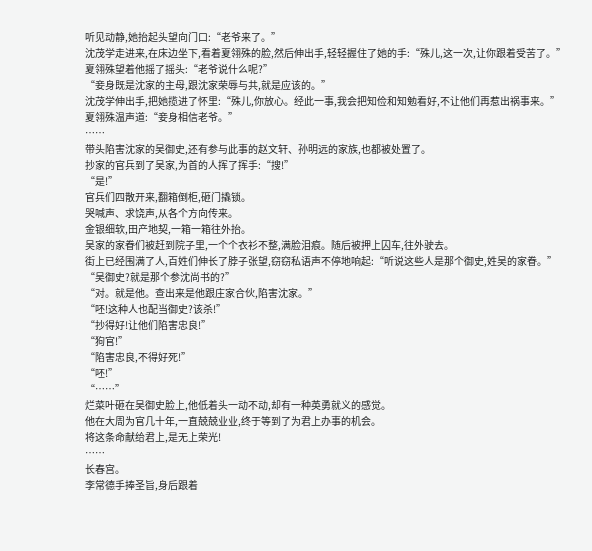听见动静,她抬起头望向门口:“老爷来了。”
沈茂学走进来,在床边坐下,看着夏翎殊的脸,然后伸出手,轻轻握住了她的手:“殊儿,这一次,让你跟着受苦了。”
夏翎殊望着他摇了摇头:“老爷说什么呢?”
“妾身既是沈家的主母,跟沈家荣辱与共,就是应该的。”
沈茂学伸出手,把她揽进了怀里:“殊儿,你放心。经此一事,我会把知俭和知勉看好,不让他们再惹出祸事来。”
夏翎殊温声道:“妾身相信老爷。”
……
带头陷害沈家的吴御史,还有参与此事的赵文轩、孙明远的家族,也都被处置了。
抄家的官兵到了吴家,为首的人挥了挥手:“搜!”
“是!”
官兵们四散开来,翻箱倒柜,砸门撬锁。
哭喊声、求饶声,从各个方向传来。
金银细软,田产地契,一箱一箱往外抬。
吴家的家眷们被赶到院子里,一个个衣衫不整,满脸泪痕。随后被押上囚车,往外驶去。
街上已经围满了人,百姓们伸长了脖子张望,窃窃私语声不停地响起:“听说这些人是那个御史,姓吴的家眷。”
“吴御史?就是那个参沈尚书的?”
“对。就是他。查出来是他跟庄家合伙,陷害沈家。”
“呸!这种人也配当御史?该杀!”
“抄得好!让他们陷害忠良!”
“狗官!”
“陷害忠良,不得好死!”
“呸!”
“……”
烂菜叶砸在吴御史脸上,他低着头一动不动,却有一种英勇就义的感觉。
他在大周为官几十年,一直兢兢业业,终于等到了为君上办事的机会。
将这条命献给君上,是无上荣光!
……
长春宫。
李常德手捧圣旨,身后跟着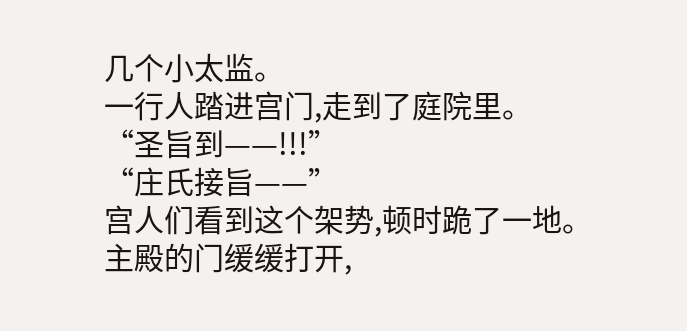几个小太监。
一行人踏进宫门,走到了庭院里。
“圣旨到——!!!”
“庄氏接旨——”
宫人们看到这个架势,顿时跪了一地。
主殿的门缓缓打开,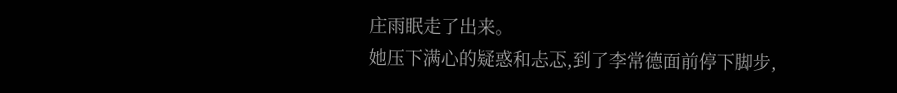庄雨眠走了出来。
她压下满心的疑惑和忐忑,到了李常德面前停下脚步,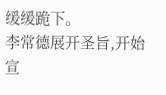缓缓跪下。
李常德展开圣旨,开始宣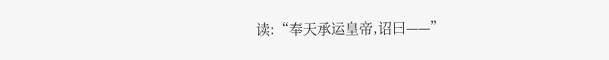读:“奉天承运皇帝,诏曰——”